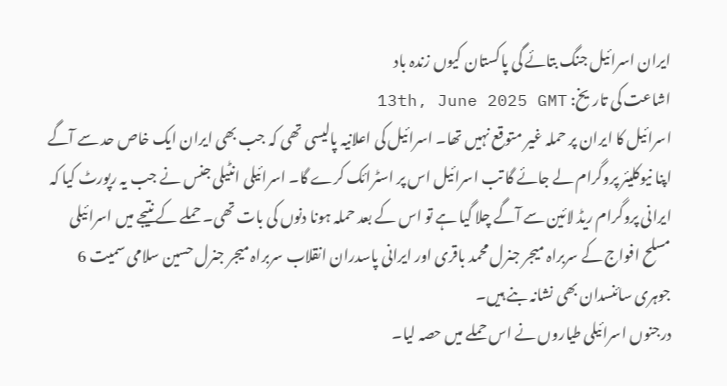ایران اسرائیل جنگ بتائے گی پاکستان کیوں زندہ باد
اشاعت کی تاریخ: 13th, June 2025 GMT
اسرائیل کا ایران پر حملہ غیر متوقع نہیں تھا۔ اسرائیل کی اعلانیہ پالیسی تھی کہ جب بھی ایران ایک خاص حد سے آگے اپنا نیوکلیئر پروگرام لے جائے گا تب اسرائیل اس پر اسٹرائک کرے گا۔ اسرائیلی انٹیلی جنس نے جب یہ رپورٹ کیا کہ ایرانی پروگرام ریڈ لائین سے آگے چلا گیا ہے تو اس کے بعد حملہ ہونا دنوں کی بات تھی۔ حملے کے نتیجے میں اسرائیلی مسلح افواج کے سربراہ میجر جنرل محمد باقری اور ایرانی پاسدران انقلاب سربراہ میجر جنرل حسین سلامی سمیت 6 جوہری سائنسدان بھی نشانہ بنے ہیں۔
درجنوں اسرائیلی طیاروں نے اس حملے میں حصہ لیا۔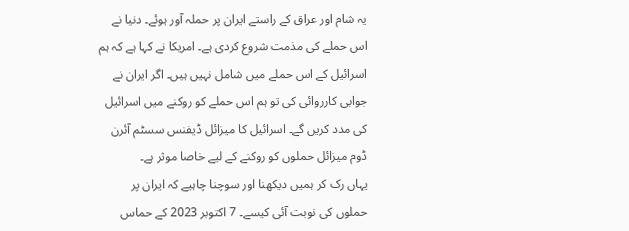یہ شام اور عراق کے راستے ایران پر حملہ آور ہوئے۔ دنیا نے اس حملے کی مذمت شروع کردی ہے۔ امریکا نے کہا ہے کہ ہم اسرائیل کے اس حملے میں شامل نہیں ہیں۔ اگر ایران نے جوابی کارروائی کی تو ہم اس حملے کو روکنے میں اسرائیل کی مدد کریں گے۔ اسرائیل کا میزائل ڈیفنس سسٹم آئرن ڈوم میزائل حملوں کو روکنے کے لیے خاصا موثر ہے۔
یہاں رک کر ہمیں دیکھنا اور سوچنا چاہیے کہ ایران پر حملوں کی نوبت آئی کیسے۔ 7 اکتوبر 2023 کے حماس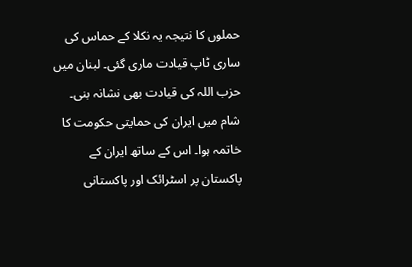حملوں کا نتیجہ یہ نکلا کے حماس کی ساری ٹاپ قیادت ماری گئی۔ لبنان میں حزب اللہ کی قیادت بھی نشانہ بنی۔ شام میں ایران کی حمایتی حکومت کا خاتمہ ہوا۔ اس کے ساتھ ایران کے پاکستان پر اسٹرائک اور پاکستانی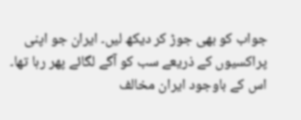جواب کو بھی جوڑ کر دیکھ لیں۔ ایران جو اپنی پراکسیوں کے ذریعے سب کو آگے لگائے پھر رہا تھا۔ اس کے باوجود ایران مخالف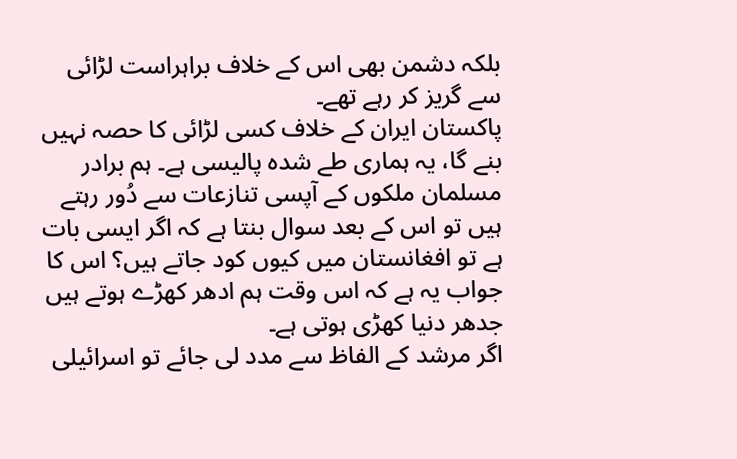بلکہ دشمن بھی اس کے خلاف براہراست لڑائی سے گریز کر رہے تھے۔
پاکستان ایران کے خلاف کسی لڑائی کا حصہ نہیں بنے گا، یہ ہماری طے شدہ پالیسی ہے۔ ہم برادر مسلمان ملکوں کے آپسی تنازعات سے دُور رہتے ہیں تو اس کے بعد سوال بنتا ہے کہ اگر ایسی بات ہے تو افغانستان میں کیوں کود جاتے ہیں؟ اس کا جواب یہ ہے کہ اس وقت ہم ادھر کھڑے ہوتے ہیں جدھر دنیا کھڑی ہوتی ہے۔
اگر مرشد کے الفاظ سے مدد لی جائے تو اسرائیلی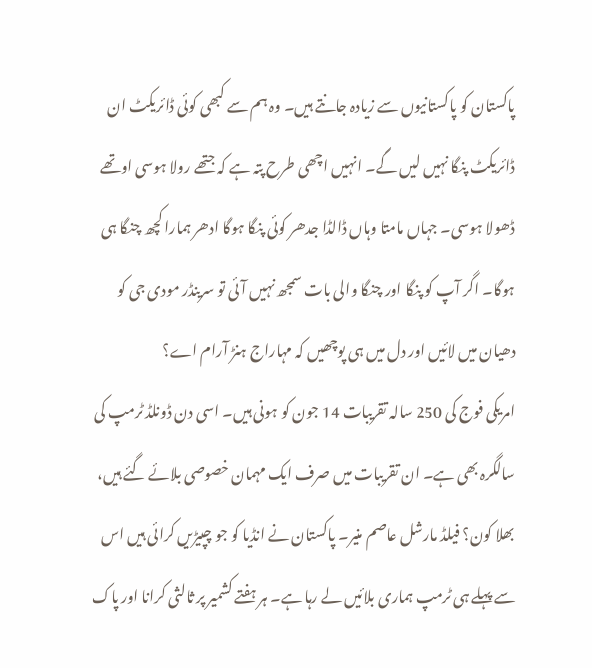پاکستان کو پاکستانیوں سے زیادہ جانتے ہیں۔ وہ ہم سے کبھی کوئی ڈائریکٹ ان ڈائریکٹ پنگا نہیں لیں گے۔ انہیں اچھی طرح پتہ ہے کہ جتھے رولا ہوسی اوتھے ڈھولا ہوسی۔ جہاں مامتا وہاں ڈالڈا جدھر کوئی پنگا ہوگا ادھر ہمارا کچھ چنگا ہی ہوگا۔ اگر آپ کو پنگا اور چنگا والی بات سمجھ نہیں آئی تو سرینڈر مودی جی کو دھیان میں لائیں اور دل میں ہی پوچھیں کہ مہاراج ہنڑ آرام اے؟
امریکی فوج کی 250 سالہ تقریبات 14 جون کو ہونی ہیں۔ اسی دن ڈونلڈ ٹرمپ کی سالگرہ بھی ہے۔ ان تقریبات میں صرف ایک مہمان خصوصی بلائے گئے ہیں، بھلا کون؟ فیلڈ مارشل عاصم منیر۔ پاکستان نے انڈیا کو جو چپیڑیں کرائی ہیں اس سے پہلے ہی ٹرمپ ہماری بلائیں لے رہا ہے۔ ہر ہفتے کشمیر پر ثالثی کرانا اور پاک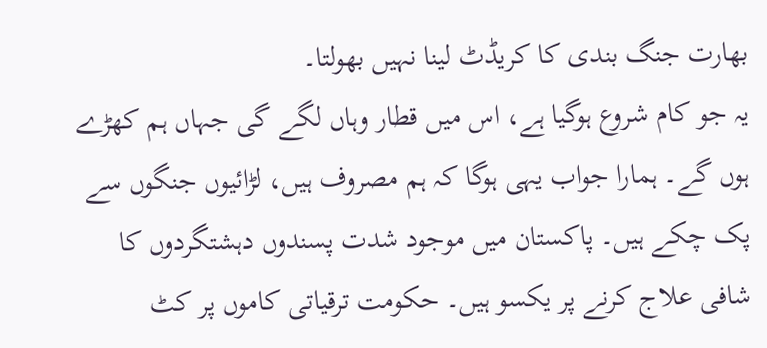بھارت جنگ بندی کا کریڈٹ لینا نہیں بھولتا۔
یہ جو کام شروع ہوگیا ہے، اس میں قطار وہاں لگے گی جہاں ہم کھڑے ہوں گے۔ ہمارا جواب یہی ہوگا کہ ہم مصروف ہیں، لڑائیوں جنگوں سے پک چکے ہیں۔ پاکستان میں موجود شدت پسندوں دہشتگردوں کا شافی علاج کرنے پر یکسو ہیں۔ حکومت ترقیاتی کاموں پر کٹ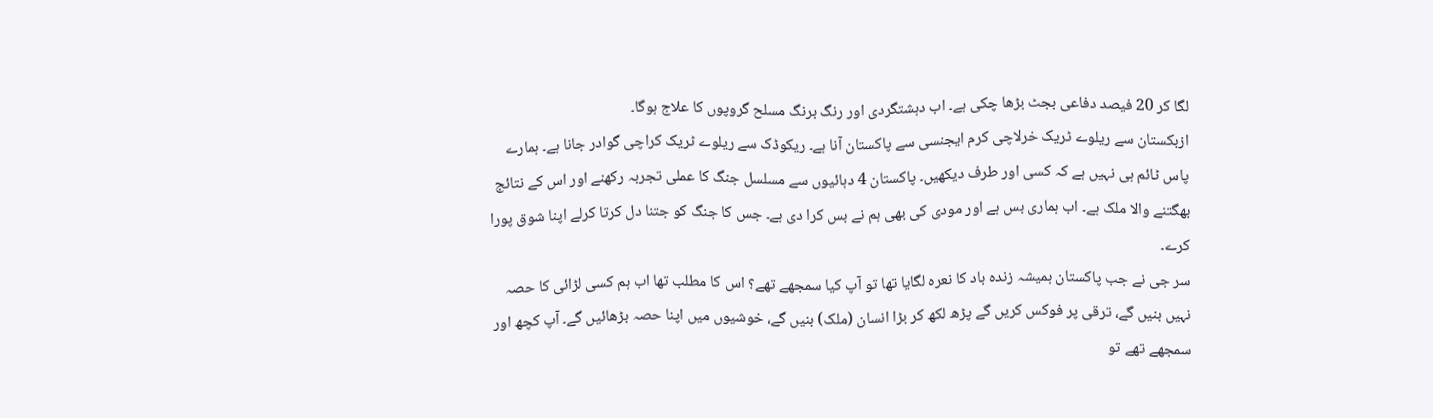لگا کر 20 فیصد دفاعی بجٹ بڑھا چکی ہے۔ اب دہشتگردی اور رنگ برنگ مسلح گروپوں کا علاج ہوگا۔
ازبکستان سے ریلوے ٹریک خرلاچی کرم ایجنسی سے پاکستان آنا ہے۔ ریکوڈک سے ریلوے ٹریک کراچی گوادر جانا ہے۔ ہمارے پاس ٹائم ہی نہیں ہے کہ کسی اور طرف دیکھیں۔ پاکستان 4 دہائیوں سے مسلسل جنگ کا عملی تجربہ رکھنے اور اس کے نتائج بھگتنے والا ملک ہے۔ اب ہماری بس ہے اور مودی کی بھی ہم نے بس کرا دی ہے۔ جس کا جنگ کو جتنا دل کرتا کرلے اپنا شوق پورا کرے۔
سر جی نے جب پاکستان ہمیشہ زندہ باد کا نعرہ لگایا تھا تو آپ کیا سمجھے تھے؟ اس کا مطلب تھا اب ہم کسی لڑائی کا حصہ نہیں بنیں گے، ترقی پر فوکس کریں گے پڑھ لکھ کر بڑا انسان (ملک) بنیں گے، خوشیوں میں اپنا حصہ بڑھائیں گے۔ آپ کچھ اور سمجھے تھے تو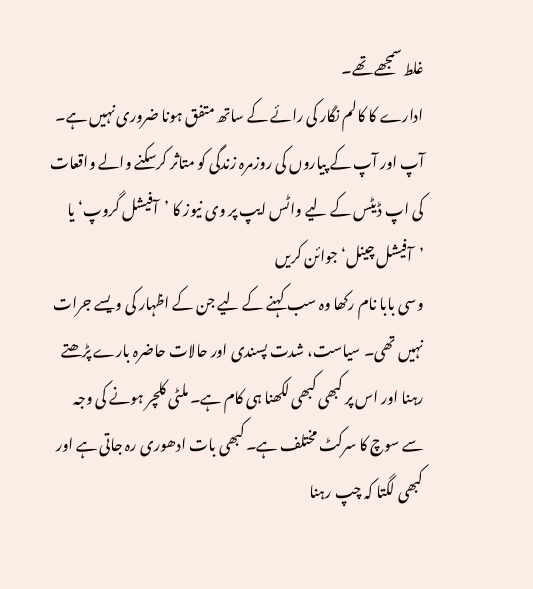غلط سمجھے تھے۔
ادارے کا کالم نگار کی رائے کے ساتھ متفق ہونا ضروری نہیں ہے۔
آپ اور آپ کے پیاروں کی روزمرہ زندگی کو متاثر کرسکنے والے واقعات کی اپ ڈیٹس کے لیے واٹس ایپ پر وی نیوز کا ’آفیشل گروپ‘ یا ’آفیشل چینل‘ جوائن کریں
وسی بابا نام رکھا وہ سب کہنے کے لیے جن کے اظہار کی ویسے جرات نہیں تھی۔ سیاست، شدت پسندی اور حالات حاضرہ بارے پڑھتے رہنا اور اس پر کبھی کبھی لکھنا ہی کام ہے۔ ملٹی کلچر ہونے کی وجہ سے سوچ کا سرکٹ مختلف ہے۔ کبھی بات ادھوری رہ جاتی ہے اور کبھی لگتا کہ چپ رہنا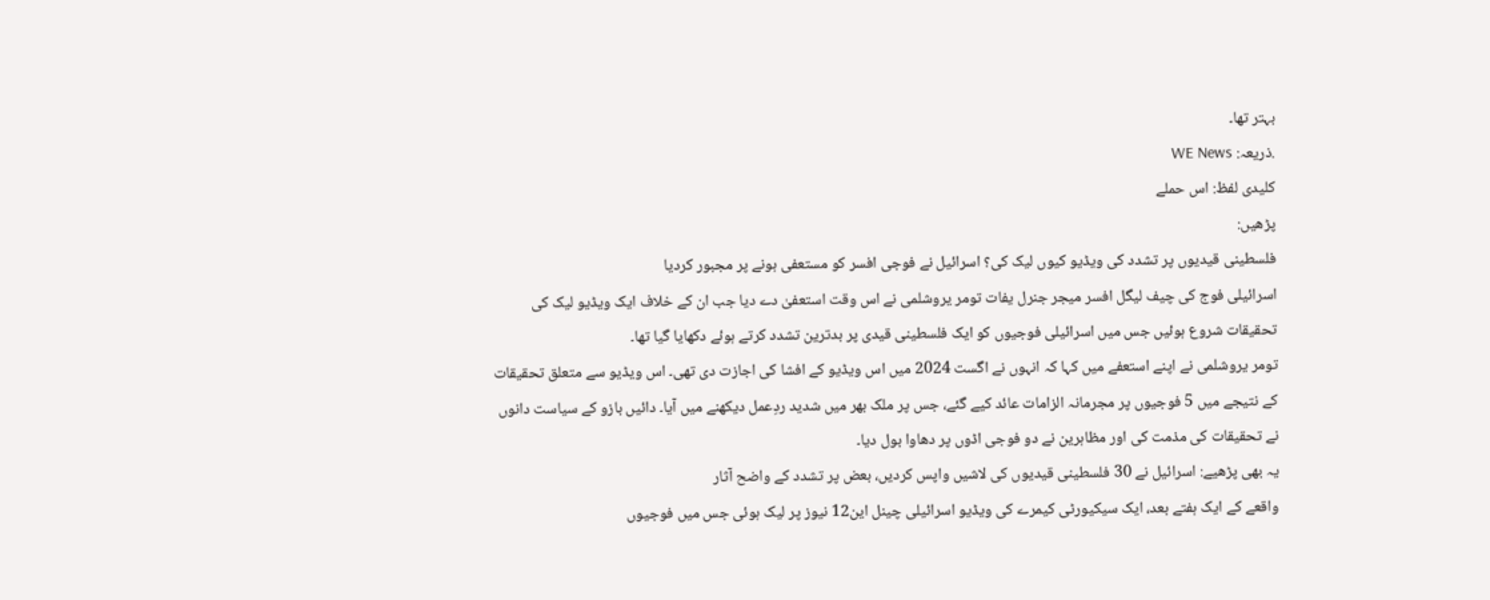بہتر تھا۔
.ذریعہ: WE News
کلیدی لفظ: اس حملے
پڑھیں:
فلسطینی قیدیوں پر تشدد کی ویڈیو کیوں لیک کی؟ اسرائیل نے فوجی افسر کو مستعفی ہونے پر مجبور کردیا
اسرائیلی فوج کی چیف لیگل افسر میجر جنرل یفات تومر یروشلمی نے اس وقت استعفیٰ دے دیا جب ان کے خلاف ایک ویڈیو لیک کی تحقیقات شروع ہوئیں جس میں اسرائیلی فوجیوں کو ایک فلسطینی قیدی پر بدترین تشدد کرتے ہوئے دکھایا گیا تھا۔
تومر یروشلمی نے اپنے استعفے میں کہا کہ انہوں نے اگست 2024 میں اس ویڈیو کے افشا کی اجازت دی تھی۔ اس ویڈیو سے متعلق تحقیقات کے نتیجے میں 5 فوجیوں پر مجرمانہ الزامات عائد کیے گئے، جس پر ملک بھر میں شدید ردِعمل دیکھنے میں آیا۔ دائیں بازو کے سیاست دانوں نے تحقیقات کی مذمت کی اور مظاہرین نے دو فوجی اڈوں پر دھاوا بول دیا۔
یہ بھی پڑھیے: اسرائیل نے 30 فلسطینی قیدیوں کی لاشیں واپس کردیں، بعض پر تشدد کے واضح آثار
واقعے کے ایک ہفتے بعد، ایک سیکیورٹی کیمرے کی ویڈیو اسرائیلی چینل این12 نیوز پر لیک ہوئی جس میں فوجیوں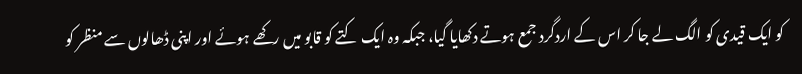کو ایک قیدی کو الگ لے جا کر اس کے اردگرد جمع ہوتے دکھایا گیا، جبکہ وہ ایک کتے کو قابو میں رکھے ہوئے اور اپنی ڈھالوں سے منظر کو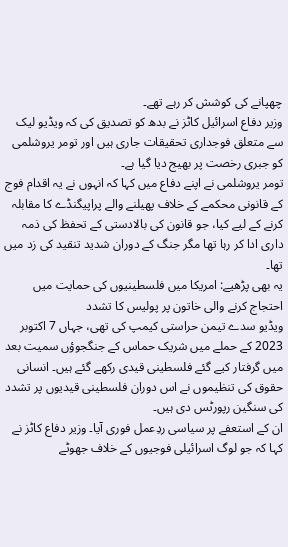چھپانے کی کوشش کر رہے تھے۔
وزیر دفاع اسرائیل کاٹز نے بدھ کو تصدیق کی کہ ویڈیو لیک سے متعلق فوجداری تحقیقات جاری ہیں اور تومر یروشلمی کو جبری رخصت پر بھیج دیا گیا ہے۔
تومر یروشلمی نے اپنے دفاع میں کہا کہ انہوں نے یہ اقدام فوج کے قانونی محکمے کے خلاف پھیلنے والے پراپیگنڈے کا مقابلہ کرنے کے لیے کیا، جو قانون کی بالادستی کے تحفظ کی ذمہ داری ادا کر رہا تھا مگر جنگ کے دوران شدید تنقید کی زد میں تھا۔
یہ بھی پڑھیے: امریکا میں فلسطینیوں کی حمایت میں احتجاج کرنے والی خاتون پر پولیس کا تشدد
ویڈیو سدے تیمن حراستی کیمپ کی تھی، جہاں 7 اکتوبر 2023 کے حملے میں شریک حماس کے جنگجوؤں سمیت بعد میں گرفتار کیے گئے فلسطینی قیدی رکھے گئے ہیں۔ انسانی حقوق کی تنظیموں نے اس دوران فلسطینی قیدیوں پر تشدد کی سنگین رپورٹس دی ہیں۔
ان کے استعفے پر سیاسی ردِعمل فوری آیا۔ وزیر دفاع کاٹز نے کہا کہ جو لوگ اسرائیلی فوجیوں کے خلاف جھوٹے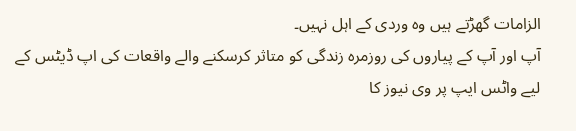الزامات گھڑتے ہیں وہ وردی کے اہل نہیں۔
آپ اور آپ کے پیاروں کی روزمرہ زندگی کو متاثر کرسکنے والے واقعات کی اپ ڈیٹس کے لیے واٹس ایپ پر وی نیوز کا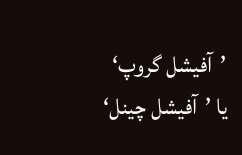’آفیشل گروپ‘ یا ’آفیشل چینل‘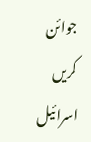جوائن کریں
اسرائیل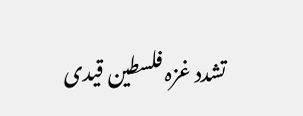تشدد غزہ فلسطین قیدی